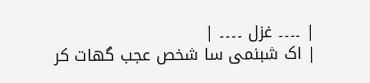| ۔۔۔۔ غزل ۔۔۔۔ |
| اک شبنمی سا شخص عجب گھات کر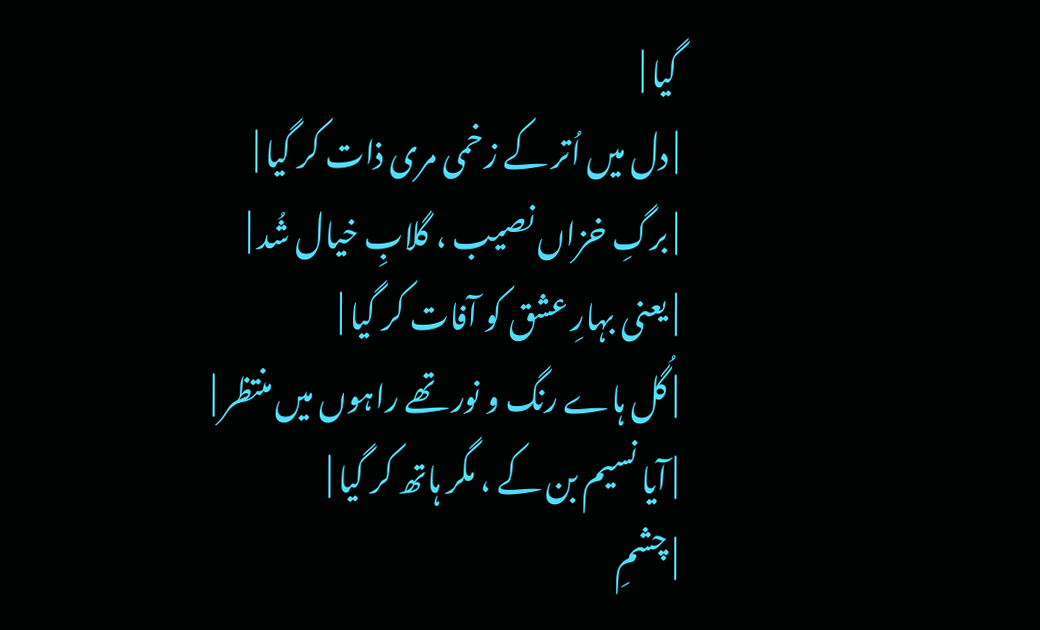گیا |
| دل میں اُتر کے زخمی مری ذات کر گیا |
| برگِ خزاں نصیب ، گلابِ خیال شُد |
| یعنی بہارِ عشق کو آفات کر گیا |
| گُل ہاے رنگ و نور تھے راہوں میں منتظر |
| آیا نسیم بن کے ، مگر ہاتھ کر گیا |
| چشمِ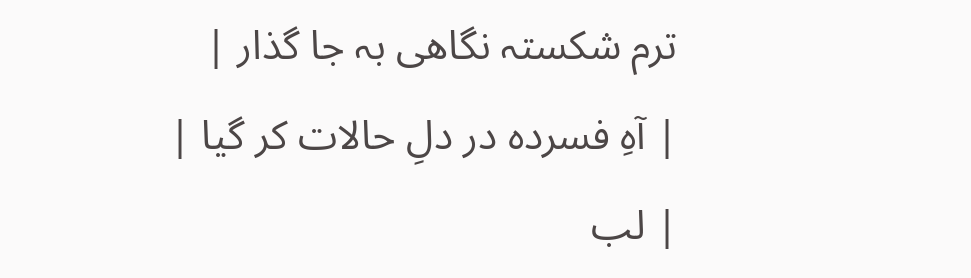ترم شکستہ نگاهی بہ جا گذار |
| آہِ فسردہ در دلِ حالات کر گیا |
| لب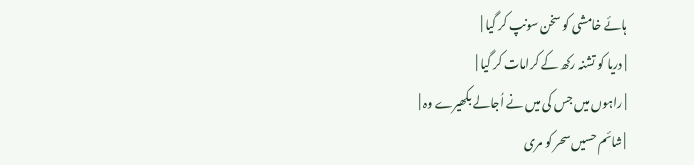ہائے خامشی کو سخن سونپ کر گیا |
| دریا کو تشنہ رکھ کے کرامات کر گیا |
| راہوں میں جس کی میں نے اُجالے بکھیرے وہ |
| شائم حسیں سحر کو مری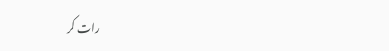رات کر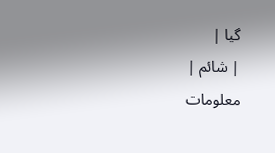گیا |
| شائم |
معلومات